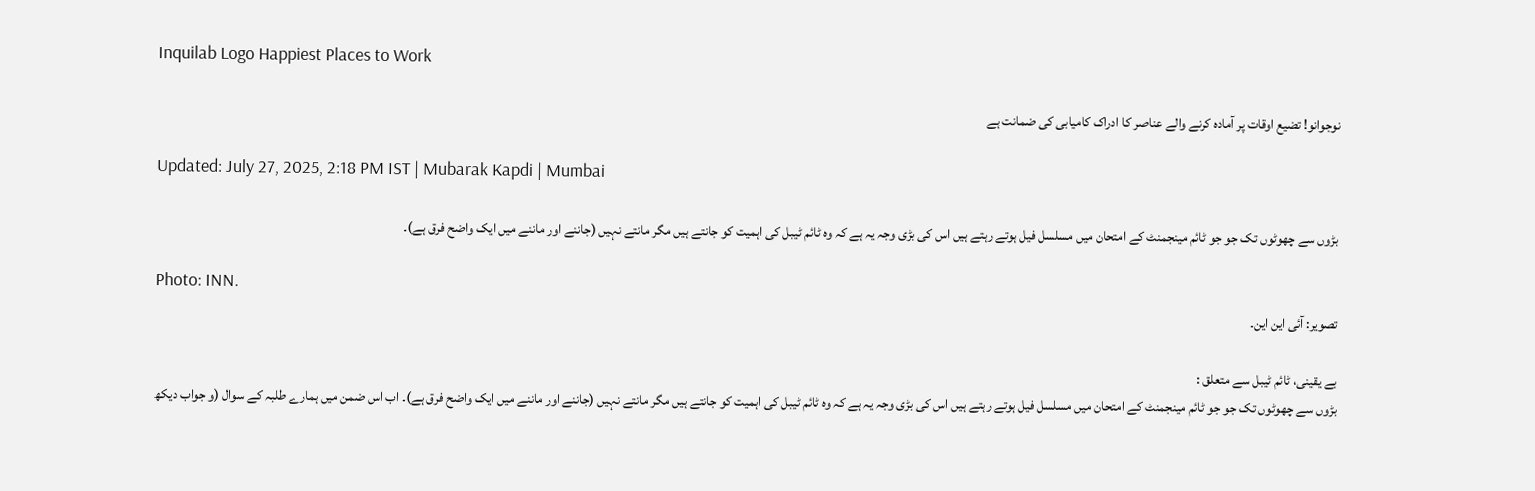Inquilab Logo Happiest Places to Work

نوجوانو! تضیع اوقات پر آمادہ کرنے والے عناصر کا ادراک کامیابی کی ضمانت ہے

Updated: July 27, 2025, 2:18 PM IST | Mubarak Kapdi | Mumbai

بڑوں سے چھوٹوں تک جو جو ٹائم مینجمنٹ کے امتحان میں مسلسل فیل ہوتے رہتے ہیں اس کی بڑی وجہ یہ ہے کہ وہ ٹائم ٹیبل کی اہمیت کو جانتے ہیں مگر مانتے نہیں (جاننے اور ماننے میں ایک واضح فرق ہے)۔

Photo: INN.
تصویر: آئی این این۔

بے یقینی، ٹائم ٹیبل سے متعلق :
بڑوں سے چھوٹوں تک جو جو ٹائم مینجمنٹ کے امتحان میں مسلسل فیل ہوتے رہتے ہیں اس کی بڑی وجہ یہ ہے کہ وہ ٹائم ٹیبل کی اہمیت کو جانتے ہیں مگر مانتے نہیں (جاننے اور ماننے میں ایک واضح فرق ہے)۔ اب اس ضمن میں ہمارے طلبہ کے سوال (و جواب دیکھ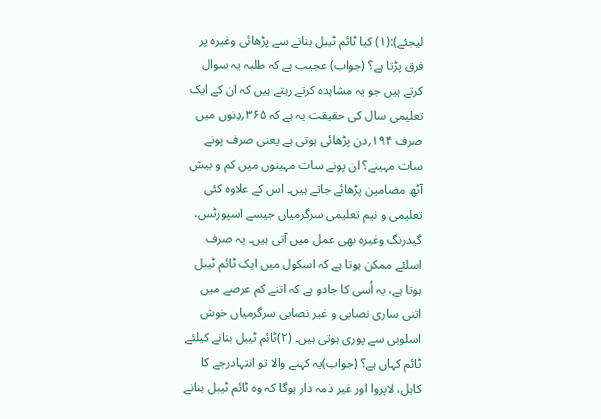لیجئے):(۱) کیا ٹائم ٹیبل بنانے سے پڑھائی وغیرہ پر فرق پڑتا ہے؟ (جواب) عجیب ہے کہ طلبہ یہ سوال کرتے ہیں جو یہ مشاہدہ کرتے رہتے ہیں کہ ان کے ایک تعلیمی سال کی حقیقت یہ ہے کہ ۳۶۵؍دِنوں میں صرف ۱۹۴؍دن پڑھائی ہوتی ہے یعنی صرف پونے سات مہینے؟ ان پونے سات مہینوں میں کم و بیش آٹھ مضامین پڑھائے جاتے ہیں۔ اس کے علاوہ کئی تعلیمی و نیم تعلیمی سرگرمیاں جیسے اسپورٹس، گیدرنگ وغیرہ بھی عمل میں آتی ہیں۔ یہ صرف اسلئے ممکن ہوتا ہے کہ اسکول میں ایک ٹائم ٹیبل ہوتا ہے، یہ اُسی کا جادو ہے کہ اتنے کم عرصے میں اتنی ساری نصابی و غیر نصابی سرگرمیاں خوش اسلوبی سے پوری ہوتی ہیں۔ (۲)ٹائم ٹیبل بنانے کیلئے ٹائم کہاں ہے؟ (جواب)یہ کہنے والا تو انتہادرجے کا کاہل، لاپروا اور غیر ذمہ دار ہوگا کہ وہ ٹائم ٹیبل بنانے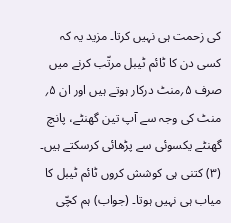کی زحمت ہی نہیں کرتا۔ مزید یہ کہ کسی دن کا ٹائم ٹیبل مرتّب کرنے میں صرف ۵؍منٹ درکار ہوتے ہیں اور ان ۵؍ منٹ کی وجہ سے آپ تین گھنٹے، پانچ گھنٹے یکسوئی سے پڑھائی کرسکتے ہیں۔ (۳) کتنی ہی کوشش کروں ٹائم ٹیبل کا میاب ہی نہیں ہوتا۔ (جواب) ہم کچّی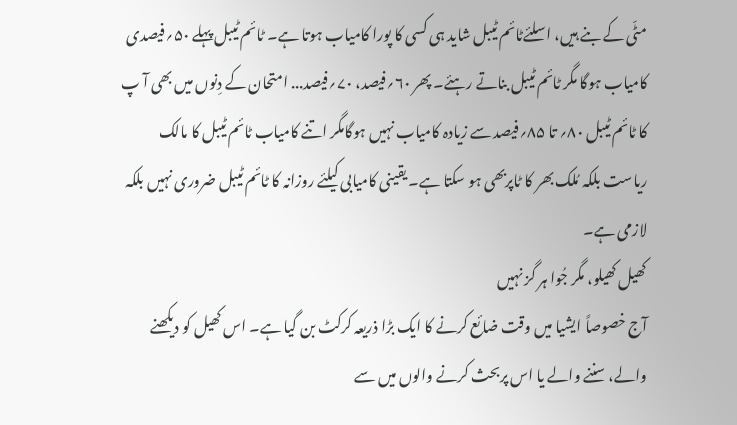مٹّی کے بنے ہیں، اسلئےٹائم ٹیبل شاید ہی کسی کا پورا کامیاب ہوتا ہے۔ ٹائم ٹیبل پہلے ۵۰؍فیصدی کامیاب ہوگا مگر ٹائم ٹیبل بناتے رہئے۔ پھر ۶۰؍فیصد، ۷۰؍فیصد... امتحان کے دِنوں میں بھی آ پ کا ٹائم ٹیبل ۸۰؍ تا ۸۵؍فیصد سے زیادہ کامیاب نہیں ہوگامگر اتنے کامیاب ٹائم ٹیبل کا مالک ریاست بلکہ مُلک بھر کا ٹاپربھی ہو سکتا ہے۔ یقینی کامیابی کیلئے روزانہ کا ٹائم ٹیبل ضروری نہیں بلکہ لازمی ہے۔
کھیل کھیلو، مگر جُوا ہر گز نہیں
آج خصوصاً ایشیا میں وقت ضائع کرنے کا ایک بڑا ذریعہ کرکٹ بن گیا ہے۔ اس کھیل کو دیکھنے والے، سننے والے یا اس پربحث کرنے والوں میں سے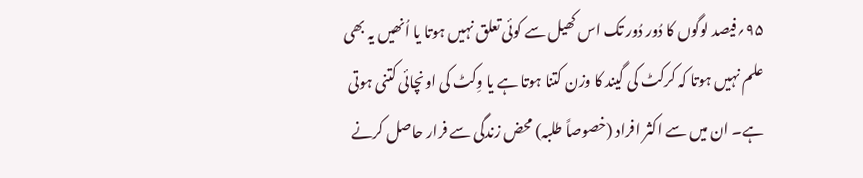۹۵؍فیصد لوگوں کا دُور دُور تک اس کھیل سے کوئی تعلق نہیں ہوتا یا اُنھیں یہ بھی علم نہیں ہوتا کہ کرکٹ کی گیند کا وزن کتنا ہوتا ہے یا وِکٹ کی اونچائی کتنی ہوتی ہے۔ ان میں سے اکثر افراد (خصوصاً طلبہ) محض زندگی سے فرار حاصل کرنے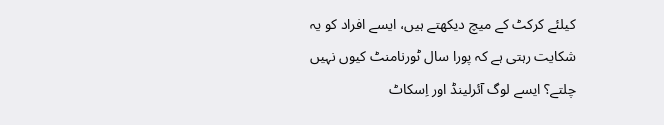کیلئے کرکٹ کے میچ دیکھتے ہیں، ایسے افراد کو یہ شکایت رہتی ہے کہ پورا سال ٹورنامنٹ کیوں نہیں چلتے؟ ایسے لوگ آئرلینڈ اور اِسکاٹ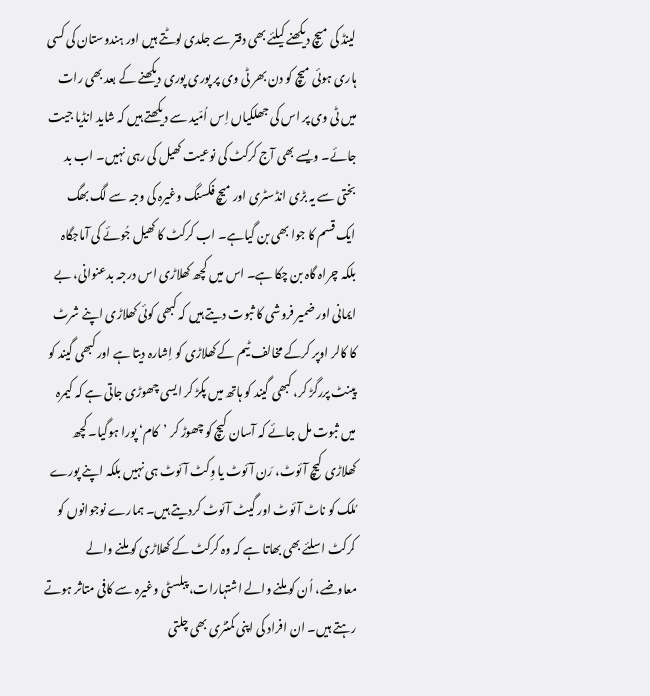لینڈ کی میچ دیکھنے کیلئے بھی دفتر سے جلدی لوٹتے ہیں اور ہندوستان کی کسی ہاری ہوئی میچ کو دن بھر ٹی وی پر پوری پوری دیکھنے کے بعد بھی رات میں ٹی وی پر اس کی جھلکیاں اِس اُمّید سے دیکھتے ہیں کہ شاید انڈیا جیت جائے۔ ویسے بھی آج کرکٹ کی نوعیت کھیل کی رہی نہیں۔ اب بد بختی سے یہ بڑی انڈسٹری اور میچ فکسنگ وغیرہ کی وجہ سے لگ بھگ ایک قسم کا جوا بھی بن گیاہے۔ اب کرکٹ کا کھیل جُوئے کی آماجگاہ بلکہ چراہ گاہ بن چکا ہے۔ اس میں کچھ کھلاڑی اس درجہ بدعنوانی، بے ایمانی اور ضمیر فروشی کا ثبوت دیتے ہیں کہ کبھی کوئی کھلاڑی اپنے شرٹ کا کالر اوپر کرکے مخالف ٹیم کے کھلاڑی کو اِشارہ دیتا ہے اور کبھی گیند کو پینٹ پررگڑ کر، کبھی گیند کو ہاتھ میں پکڑ کر ایسی چھوڑی جاتی ہے کہ کیمرہ میں ثبوت مل جائے کہ آسان کیچ کو چھوڑ کر ’کام‘ پورا ہوگیا۔ کچھ کھلاڑی کیچ آئوٹ، رَن آئوٹ یا وِکٹ آئوٹ ہی نہیں بلکہ اپنے پورے مُلک کو ناٹ آئوٹ اور گیٹ آئوٹ کردیتے ہیں۔ ہمارے نوجوانوں کو کرکٹ اسلئے بھی بھاتا ہے کہ وہ کرکٹ کے کھلاڑی کو ملنے والے معاوضے، اُن کو ملنے والے اشتہارات، پبلسٹی وغیرہ سے کافی متاثر ہوتے رہتے ہیں۔ ان افراد کی اپنی کمنٹری بھی چلتی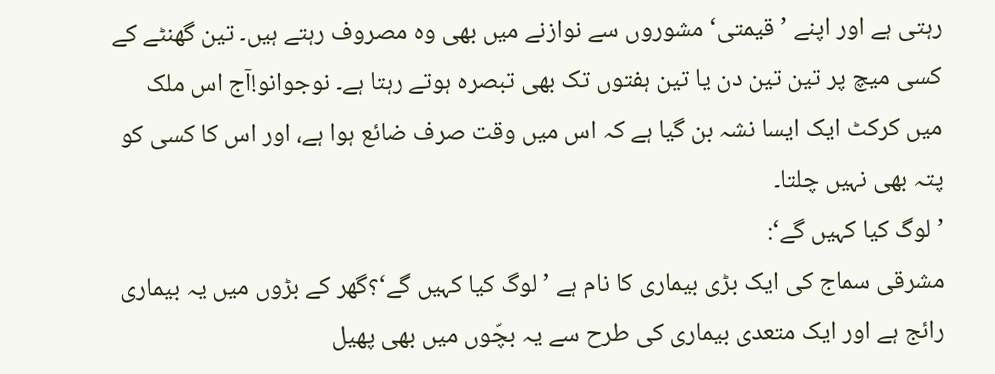رہتی ہے اور اپنے ’قیمتی‘ مشوروں سے نوازنے میں بھی وہ مصروف رہتے ہیں۔ تین گھنٹے کے کسی میچ پر تین تین دن یا تین ہفتوں تک بھی تبصرہ ہوتے رہتا ہے۔ نوجوانو!آج اس ملک میں کرکٹ ایک ایسا نشہ بن گیا ہے کہ اس میں وقت صرف ضائع ہوا ہے، اور اس کا کسی کو پتہ بھی نہیں چلتا۔
’لوگ کیا کہیں گے‘:
مشرقی سماج کی ایک بڑی بیماری کا نام ہے ’لوگ کیا کہیں گے‘؟گھر کے بڑوں میں یہ بیماری رائج ہے اور ایک متعدی بیماری کی طرح سے یہ بچّوں میں بھی پھیل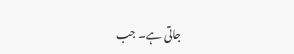جاتی ہے۔ جب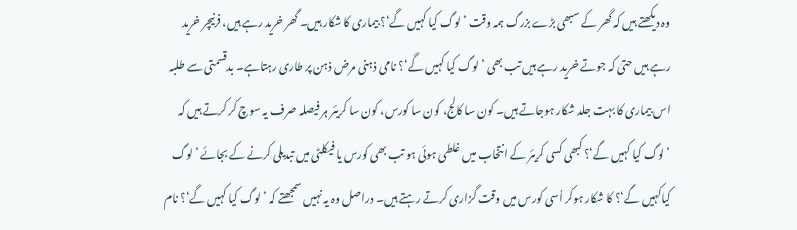وہ دیکھتے ہیں کہ گھر کے سبھی بڑے بزرگ ہمہ وقت ’لوگ کیا کہیں گے‘؟ بیماری کا شکار ہیں۔ گھر خرید رہے ہیں، فرنیچر خرید رہے ہیں حتیٰ کہ جوتے خرید رہے ہیں تب بھی ’لوگ کیا کہیں گے‘؟ نامی ذہنی مرض ذہن پر طاری رہتاہے۔ بدقسمتی سے طلبہ اس بیماری کا بہت جلد شکار ہوجاتے ہیں۔ کون سا کالج، کون سا کورس، کون سا کریئر ہر فیصلہ صرف یہ سوچ کر کرتے ہیں کہ ’لوگ کیا کہیں گے‘؟ کبھی کسی کریئر کے انتخاب میں غلطی ہوئی ہو تب بھی کورس یا فیکلٹی میں تبدیلی کرنے کے بجائے ’لوگ کیاکہیں گے‘؟ کا شکار ہوکر اُسی کورس میں وقت گزاری کرتے رہتے ہیں۔ دراصل وہ یہ نہیں سمجھتے کہ ’لوگ کیا کہیں گے‘؟ نام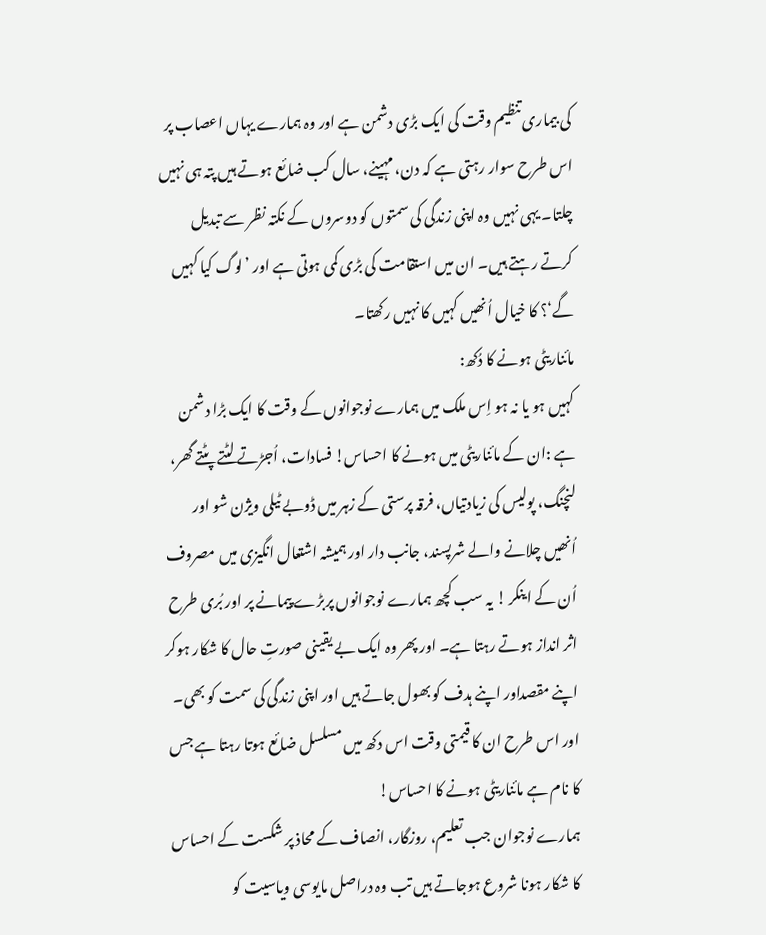کی بیماری تنظیم وقت کی ایک بڑی دشمن ہے اور وہ ہمارے یہاں اعصاب پر اس طرح سوار رہتی ہے کہ دن، مہینے، سال کب ضائع ہوتے ہیں پتہ ہی نہیں چلتا۔ یہی نہیں وہ اپنی زندگی کی سمتوں کو دوسروں کے نکتہ نظر سے تبدیل کرتے رہتے ہیں۔ ان میں استقامت کی بڑی کمی ہوتی ہے اور ’لوگ کیا کہیں گے‘؟ کا خیال اُنھیں کہیں کا نہیں رکھتا۔
مائناریٹی ہونے کا دُکھ:
کہیں ہو یا نہ ہو اِس ملک میں ہمارے نوجوانوں کے وقت کا ایک بڑا دشمن ہے :ان کے مائناریٹی میں ہونے کا احساس! فسادات، اُجڑتے لٹتے پٹتے گھر، لنچنگ، پولیس کی زیادتیاں، فرقہ پرستی کے زہر میں ڈوبے ٹیلی ویژن شو اور اُنھیں چلانے والے شرپسند، جانب دار اور ہمیشہ اشتعال انگیزی میں مصروف اُن کے اینکر ! یہ سب کچھ ہمارے نوجوانوں پربڑے پیمانے پر اور بُری طرح اثر انداز ہوتے رہتا ہے۔ اور پھر وہ ایک بے یقینی صورتِ حال کا شکار ہوکر اپنے مقصداور اپنے ہدف کو بھول جاتے ہیں اور اپنی زندگی کی سمت کو بھی۔ اور اس طرح ان کا قیمتی وقت اس دکھ میں مسلسل ضائع ہوتا رہتا ہے جس کا نام ہے مائناریٹی ہونے کا احساس!
ہمارے نوجوان جب تعلیم، روزگار، انصاف کے محاذ پر شکست کے احساس کا شکار ہونا شروع ہوجاتے ہیں تب وہ دراصل مایوسی ویاسیت کو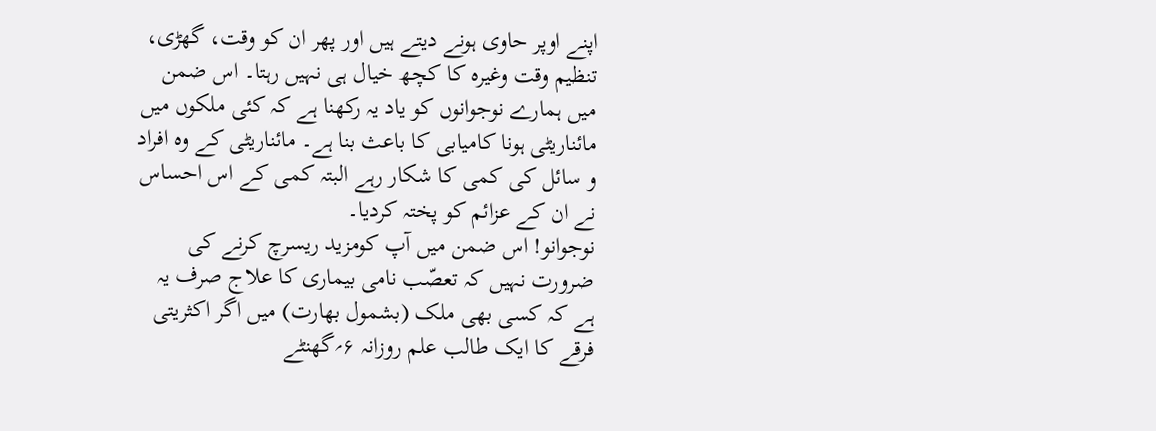اپنے اوپر حاوی ہونے دیتے ہیں اور پھر ان کو وقت، گھڑی، تنظیم وقت وغیرہ کا کچھ خیال ہی نہیں رہتا۔ اس ضمن میں ہمارے نوجوانوں کو یاد یہ رکھنا ہے کہ کئی ملکوں میں مائناریٹی ہونا کامیابی کا باعث بنا ہے۔ مائناریٹی کے وہ افراد و سائل کی کمی کا شکار رہے البتہ کمی کے اس احساس نے ان کے عزائم کو پختہ کردیا۔
نوجوانو! اس ضمن میں آپ کومزید ریسرچ کرنے کی ضرورت نہیں کہ تعصّب نامی بیماری کا علاج صرف یہ ہے کہ کسی بھی ملک (بشمول بھارت) میں اگر اکثریتی فرقے کا ایک طالب علم روزانہ ۶؍گھنٹے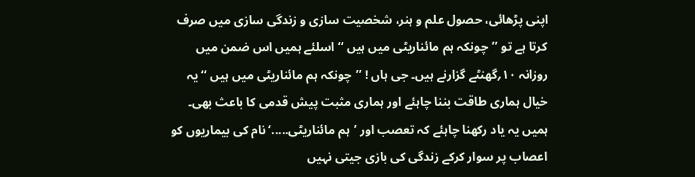اپنی پڑھائی، حصول علم و ہنر، شخصیت سازی و زندگی سازی میں صرف کرتا ہے تو ’’چونکہ ہم مائناریٹی میں ہیں ‘‘ اسلئے ہمیں اس ضمن میں روزانہ ۱۰؍گھنٹے گزارنے ہیں۔ جی ہاں ! ’’چونکہ ہم مائناریٹی میں ہیں ‘‘یہ خیال ہماری طاقت بننا چاہئے اور ہماری مثبت پیش قدمی کا باعث بھی۔ ہمیں یہ یاد رکھنا چاہئے کہ تعصب اور ’ہم مائناریٹی.....‘نام کی بیماریوں کو اعصاب پر سوار کرکے زندگی کی بازی جیتی نہیں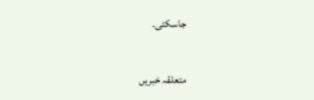جاسکتی۔

متعلقہ خبریں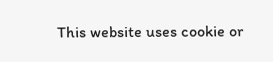This website uses cookie or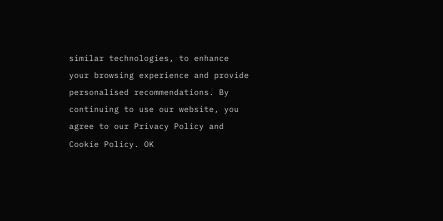similar technologies, to enhance your browsing experience and provide personalised recommendations. By continuing to use our website, you agree to our Privacy Policy and Cookie Policy. OK